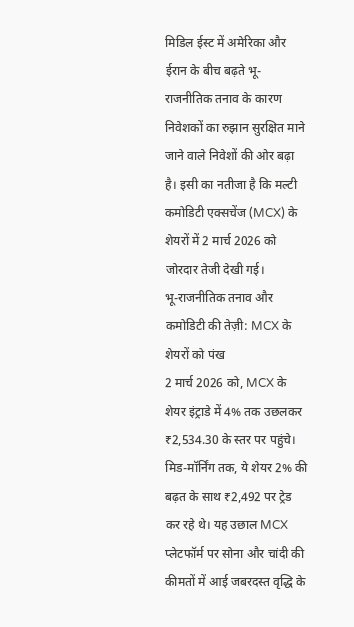मिडिल ईस्ट में अमेरिका और ईरान के बीच बढ़ते भू-राजनीतिक तनाव के कारण निवेशकों का रुझान सुरक्षित माने जाने वाले निवेशों की ओर बढ़ा है। इसी का नतीजा है कि मल्टी कमोडिटी एक्सचेंज (MCX) के शेयरों में 2 मार्च 2026 को जोरदार तेजी देखी गई।
भू-राजनीतिक तनाव और कमोडिटी की तेज़ी: MCX के शेयरों को पंख
2 मार्च 2026 को, MCX के शेयर इंट्राडे में 4% तक उछलकर ₹2,534.30 के स्तर पर पहुंचे। मिड-मॉर्निंग तक, ये शेयर 2% की बढ़त के साथ ₹2,492 पर ट्रेड कर रहे थे। यह उछाल MCX प्लेटफॉर्म पर सोना और चांदी की कीमतों में आई जबरदस्त वृद्धि के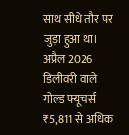साथ सीधे तौर पर जुड़ा हुआ था। अप्रैल 2026 डिलीवरी वाले गोल्ड फ्यूचर्स ₹5,811 से अधिक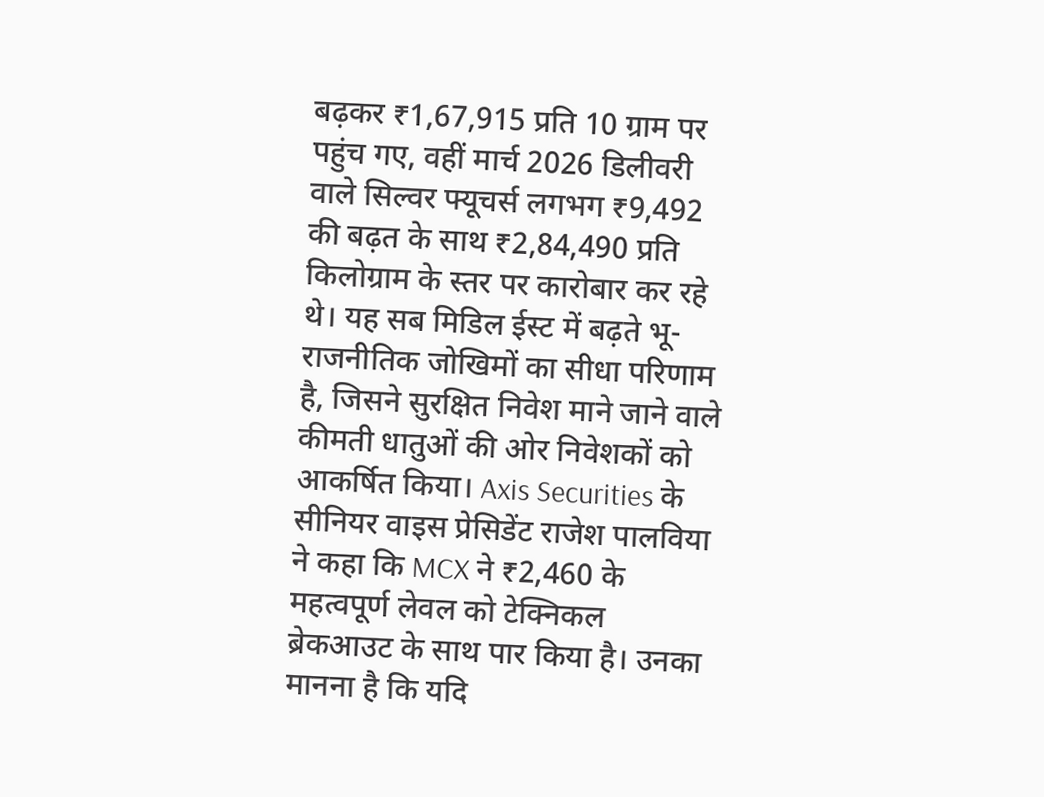बढ़कर ₹1,67,915 प्रति 10 ग्राम पर पहुंच गए, वहीं मार्च 2026 डिलीवरी वाले सिल्वर फ्यूचर्स लगभग ₹9,492 की बढ़त के साथ ₹2,84,490 प्रति किलोग्राम के स्तर पर कारोबार कर रहे थे। यह सब मिडिल ईस्ट में बढ़ते भू-राजनीतिक जोखिमों का सीधा परिणाम है, जिसने सुरक्षित निवेश माने जाने वाले कीमती धातुओं की ओर निवेशकों को आकर्षित किया। Axis Securities के सीनियर वाइस प्रेसिडेंट राजेश पालविया ने कहा कि MCX ने ₹2,460 के महत्वपूर्ण लेवल को टेक्निकल ब्रेकआउट के साथ पार किया है। उनका मानना है कि यदि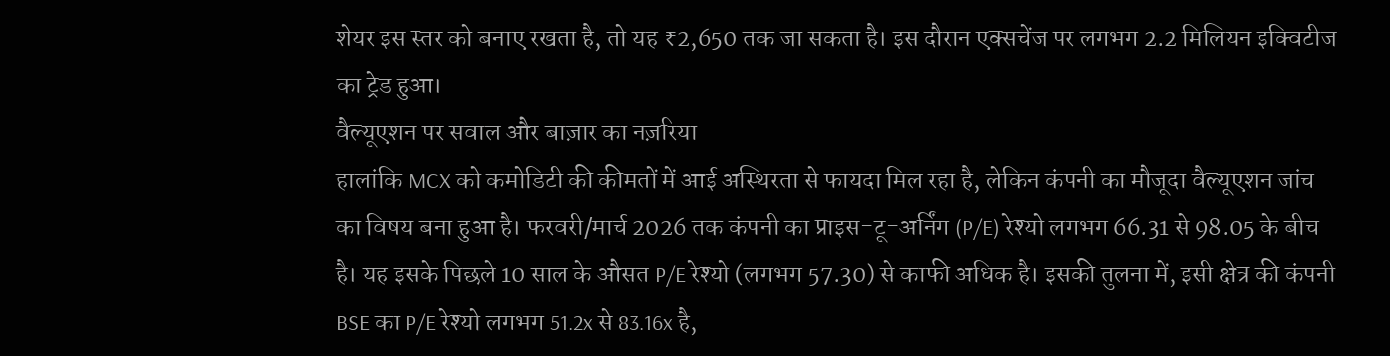शेयर इस स्तर को बनाए रखता है, तो यह ₹2,650 तक जा सकता है। इस दौरान एक्सचेंज पर लगभग 2.2 मिलियन इक्विटीज का ट्रेड हुआ।
वैल्यूएशन पर सवाल और बाज़ार का नज़रिया
हालांकि MCX को कमोडिटी की कीमतों में आई अस्थिरता से फायदा मिल रहा है, लेकिन कंपनी का मौजूदा वैल्यूएशन जांच का विषय बना हुआ है। फरवरी/मार्च 2026 तक कंपनी का प्राइस-टू-अर्निंग (P/E) रेश्यो लगभग 66.31 से 98.05 के बीच है। यह इसके पिछले 10 साल के औसत P/E रेश्यो (लगभग 57.30) से काफी अधिक है। इसकी तुलना में, इसी क्षेत्र की कंपनी BSE का P/E रेश्यो लगभग 51.2x से 83.16x है,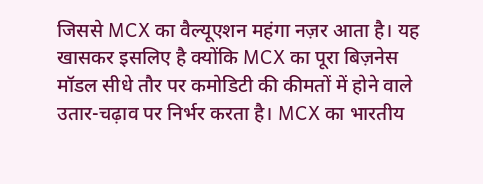जिससे MCX का वैल्यूएशन महंगा नज़र आता है। यह खासकर इसलिए है क्योंकि MCX का पूरा बिज़नेस मॉडल सीधे तौर पर कमोडिटी की कीमतों में होने वाले उतार-चढ़ाव पर निर्भर करता है। MCX का भारतीय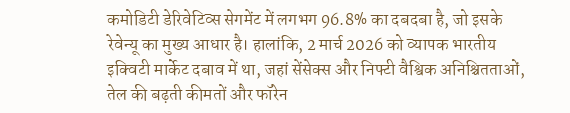कमोडिटी डेरिवेटिव्स सेगमेंट में लगभग 96.8% का दबदबा है, जो इसके रेवेन्यू का मुख्य आधार है। हालांकि, 2 मार्च 2026 को व्यापक भारतीय इक्विटी मार्केट दबाव में था, जहां सेंसेक्स और निफ्टी वैश्विक अनिश्चितताओं, तेल की बढ़ती कीमतों और फॉरेन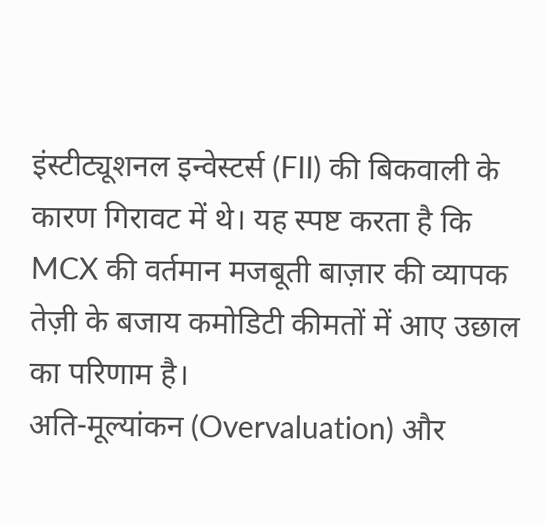इंस्टीट्यूशनल इन्वेस्टर्स (FII) की बिकवाली के कारण गिरावट में थे। यह स्पष्ट करता है कि MCX की वर्तमान मजबूती बाज़ार की व्यापक तेज़ी के बजाय कमोडिटी कीमतों में आए उछाल का परिणाम है।
अति-मूल्यांकन (Overvaluation) और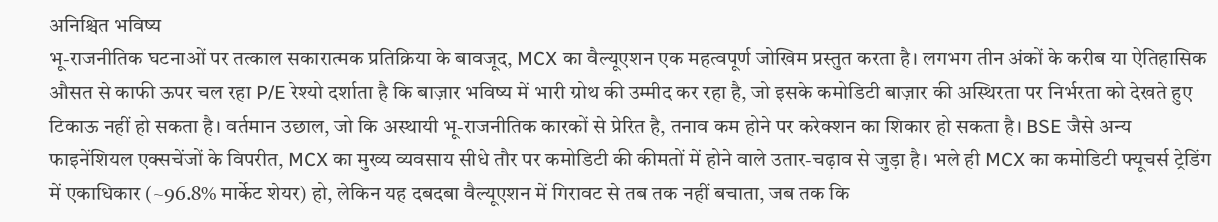अनिश्चित भविष्य
भू-राजनीतिक घटनाओं पर तत्काल सकारात्मक प्रतिक्रिया के बावजूद, MCX का वैल्यूएशन एक महत्वपूर्ण जोखिम प्रस्तुत करता है। लगभग तीन अंकों के करीब या ऐतिहासिक औसत से काफी ऊपर चल रहा P/E रेश्यो दर्शाता है कि बाज़ार भविष्य में भारी ग्रोथ की उम्मीद कर रहा है, जो इसके कमोडिटी बाज़ार की अस्थिरता पर निर्भरता को देखते हुए टिकाऊ नहीं हो सकता है। वर्तमान उछाल, जो कि अस्थायी भू-राजनीतिक कारकों से प्रेरित है, तनाव कम होने पर करेक्शन का शिकार हो सकता है। BSE जैसे अन्य फाइनेंशियल एक्सचेंजों के विपरीत, MCX का मुख्य व्यवसाय सीधे तौर पर कमोडिटी की कीमतों में होने वाले उतार-चढ़ाव से जुड़ा है। भले ही MCX का कमोडिटी फ्यूचर्स ट्रेडिंग में एकाधिकार (~96.8% मार्केट शेयर) हो, लेकिन यह दबदबा वैल्यूएशन में गिरावट से तब तक नहीं बचाता, जब तक कि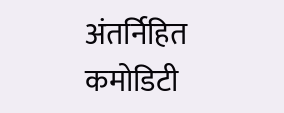अंतर्निहित कमोडिटी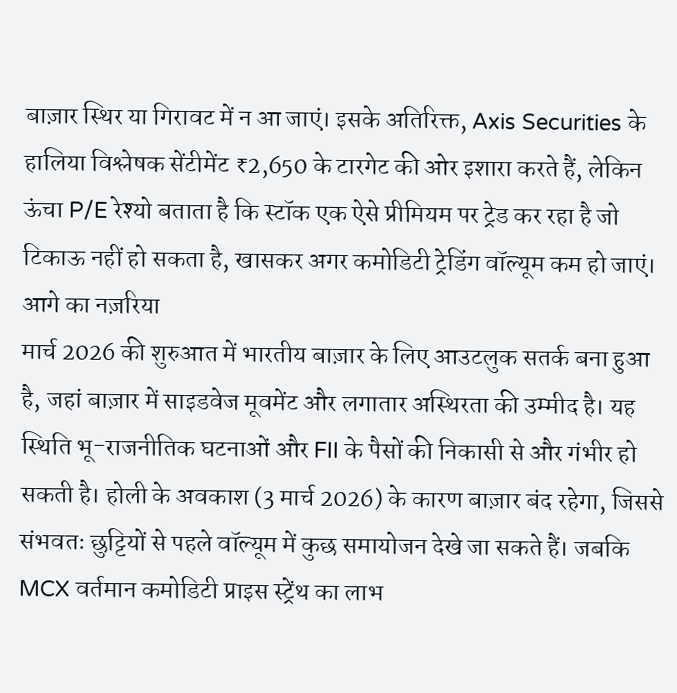बाज़ार स्थिर या गिरावट में न आ जाएं। इसके अतिरिक्त, Axis Securities के हालिया विश्लेषक सेंटीमेंट ₹2,650 के टारगेट की ओर इशारा करते हैं, लेकिन ऊंचा P/E रेश्यो बताता है कि स्टॉक एक ऐसे प्रीमियम पर ट्रेड कर रहा है जो टिकाऊ नहीं हो सकता है, खासकर अगर कमोडिटी ट्रेडिंग वॉल्यूम कम हो जाएं।
आगे का नज़रिया
मार्च 2026 की शुरुआत में भारतीय बाज़ार के लिए आउटलुक सतर्क बना हुआ है, जहां बाज़ार में साइडवेज मूवमेंट और लगातार अस्थिरता की उम्मीद है। यह स्थिति भू-राजनीतिक घटनाओं और FII के पैसों की निकासी से और गंभीर हो सकती है। होली के अवकाश (3 मार्च 2026) के कारण बाज़ार बंद रहेगा, जिससे संभवतः छुट्टियों से पहले वॉल्यूम में कुछ समायोजन देखे जा सकते हैं। जबकि MCX वर्तमान कमोडिटी प्राइस स्ट्रेंथ का लाभ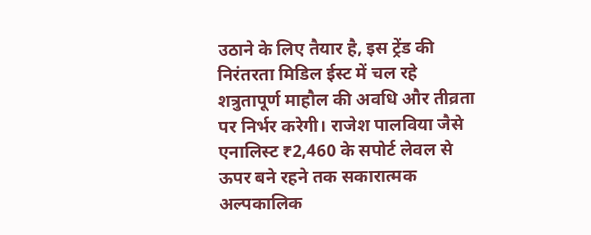उठाने के लिए तैयार है, इस ट्रेंड की निरंतरता मिडिल ईस्ट में चल रहे शत्रुतापूर्ण माहौल की अवधि और तीव्रता पर निर्भर करेगी। राजेश पालविया जैसे एनालिस्ट ₹2,460 के सपोर्ट लेवल से ऊपर बने रहने तक सकारात्मक अल्पकालिक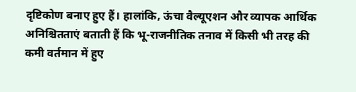दृष्टिकोण बनाए हुए हैं। हालांकि, ऊंचा वैल्यूएशन और व्यापक आर्थिक अनिश्चितताएं बताती हैं कि भू-राजनीतिक तनाव में किसी भी तरह की कमी वर्तमान में हुए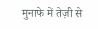मुनाफे में तेज़ी से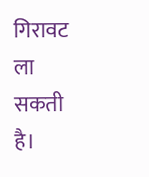गिरावट ला सकती है।